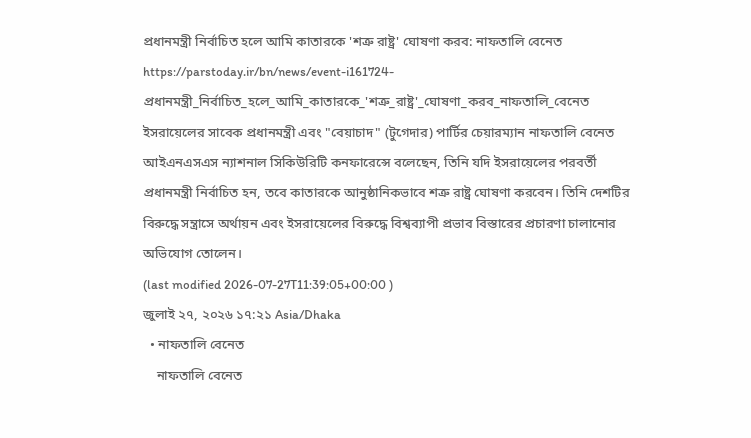প্রধানমন্ত্রী নির্বাচিত হলে আমি কাতারকে 'শত্রু রাষ্ট্র' ঘোষণা করব: নাফতালি বেনেত
https://parstoday.ir/bn/news/event-i161724-প্রধানমন্ত্রী_নির্বাচিত_হলে_আমি_কাতারকে_'শত্রু_রাষ্ট্র'_ঘোষণা_করব_নাফতালি_বেনেত
ইসরায়েলের সাবেক প্রধানমন্ত্রী এবং "বেয়াচাদ" (টুগেদার) পার্টির চেয়ারম্যান নাফতালি বেনেত আইএনএসএস ন্যাশনাল সিকিউরিটি কনফারেন্সে বলেছেন, তিনি যদি ইসরায়েলের পরবর্তী প্রধানমন্ত্রী নির্বাচিত হন, তবে কাতারকে আনুষ্ঠানিকভাবে শত্রু রাষ্ট্র ঘোষণা করবেন। তিনি দেশটির বিরুদ্ধে সন্ত্রাসে অর্থায়ন এবং ইসরায়েলের বিরুদ্ধে বিশ্বব্যাপী প্রভাব বিস্তারের প্রচারণা চালানোর অভিযোগ তোলেন।
(last modified 2026-07-27T11:39:05+00:00 )
জুলাই ২৭, ২০২৬ ১৭:২১ Asia/Dhaka
  • নাফতালি বেনেত
    নাফতালি বেনেত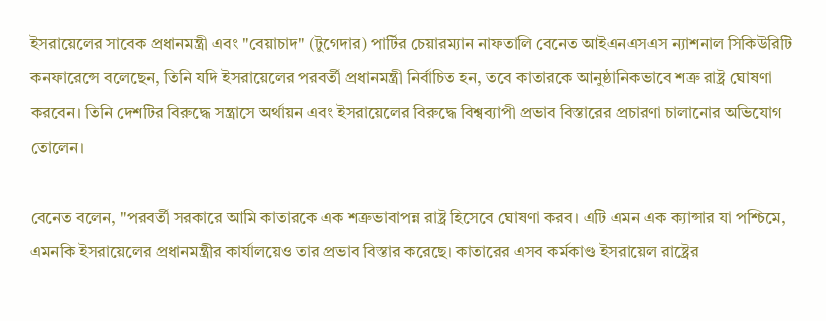ইসরায়েলের সাবেক প্রধানমন্ত্রী এবং "বেয়াচাদ" (টুগেদার) পার্টির চেয়ারম্যান নাফতালি বেনেত আইএনএসএস ন্যাশনাল সিকিউরিটি কনফারেন্সে বলেছেন, তিনি যদি ইসরায়েলের পরবর্তী প্রধানমন্ত্রী নির্বাচিত হন, তবে কাতারকে আনুষ্ঠানিকভাবে শত্রু রাষ্ট্র ঘোষণা করবেন। তিনি দেশটির বিরুদ্ধে সন্ত্রাসে অর্থায়ন এবং ইসরায়েলের বিরুদ্ধে বিশ্বব্যাপী প্রভাব বিস্তারের প্রচারণা চালানোর অভিযোগ তোলেন।

বেনেত বলেন, "পরবর্তী সরকারে আমি কাতারকে এক শত্রুভাবাপন্ন রাষ্ট্র হিসেবে ঘোষণা করব। এটি এমন এক ক্যান্সার যা পশ্চিমে, এমনকি ইসরায়েলের প্রধানমন্ত্রীর কার্যালয়েও তার প্রভাব বিস্তার করেছে। কাতারের এসব কর্মকাণ্ড ইসরায়েল রাষ্ট্রের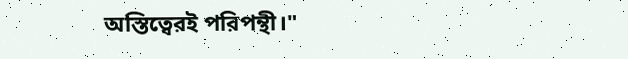অস্তিত্বেরই পরিপন্থী।"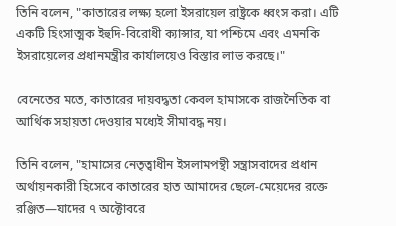তিনি বলেন, "কাতারের লক্ষ্য হলো ইসরায়েল রাষ্ট্রকে ধ্বংস করা। এটি একটি হিংসাত্মক ইহুদি-বিরোধী ক্যান্সার, যা পশ্চিমে এবং এমনকি ইসরায়েলের প্রধানমন্ত্রীর কার্যালয়েও বিস্তার লাভ করছে।"

বেনেতের মতে, কাতারের দায়বদ্ধতা কেবল হামাসকে রাজনৈতিক বা আর্থিক সহায়তা দেওয়ার মধ্যেই সীমাবদ্ধ নয়।

তিনি বলেন, "হামাসের নেতৃত্বাধীন ইসলামপন্থী সন্ত্রাসবাদের প্রধান অর্থায়নকারী হিসেবে কাতারের হাত আমাদের ছেলে-মেয়েদের রক্তে রঞ্জিত—যাদের ৭ অক্টোবরে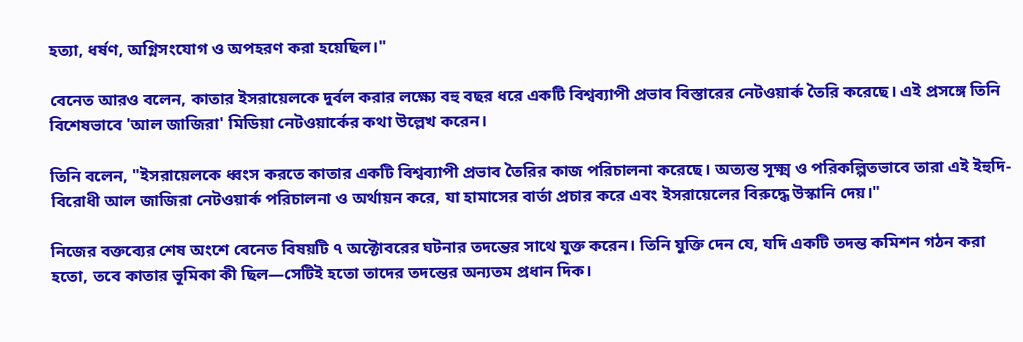হত্যা, ধর্ষণ, অগ্নিসংযোগ ও অপহরণ করা হয়েছিল।"

বেনেত আরও বলেন, কাতার ইসরায়েলকে দুর্বল করার লক্ষ্যে বহু বছর ধরে একটি বিশ্বব্যাপী প্রভাব বিস্তারের নেটওয়ার্ক তৈরি করেছে। এই প্রসঙ্গে তিনি বিশেষভাবে 'আল জাজিরা' মিডিয়া নেটওয়ার্কের কথা উল্লেখ করেন।

তিনি বলেন, "ইসরায়েলকে ধ্বংস করতে কাতার একটি বিশ্বব্যাপী প্রভাব তৈরির কাজ পরিচালনা করেছে। অত্যন্ত সূক্ষ্ম ও পরিকল্পিতভাবে তারা এই ইহুদি-বিরোধী আল জাজিরা নেটওয়ার্ক পরিচালনা ও অর্থায়ন করে, যা হামাসের বার্তা প্রচার করে এবং ইসরায়েলের বিরুদ্ধে উস্কানি দেয়।"

নিজের বক্তব্যের শেষ অংশে বেনেত বিষয়টি ৭ অক্টোবরের ঘটনার তদন্তের সাথে যুক্ত করেন। তিনি যুক্তি দেন যে, যদি একটি তদন্ত কমিশন গঠন করা হতো, তবে কাতার ভূমিকা কী ছিল—সেটিই হতো তাদের তদন্তের অন্যতম প্রধান দিক।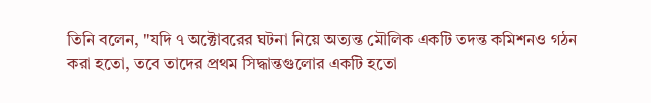তিনি বলেন, "যদি ৭ অক্টোবরের ঘটনা নিয়ে অত্যন্ত মৌলিক একটি তদন্ত কমিশনও গঠন করা হতো, তবে তাদের প্রথম সিদ্ধান্তগুলোর একটি হতো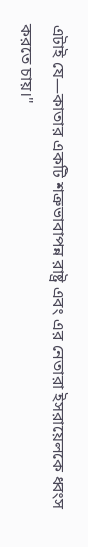এটাই যে—কাতার একটি শত্রুভাবাপন্ন রাষ্ট্র এবং এর নেতারা ইসরায়েলকে ধ্বংস করতে চায়।"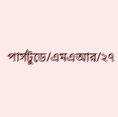পার্সটুডে/এমএ‌আর/২৭